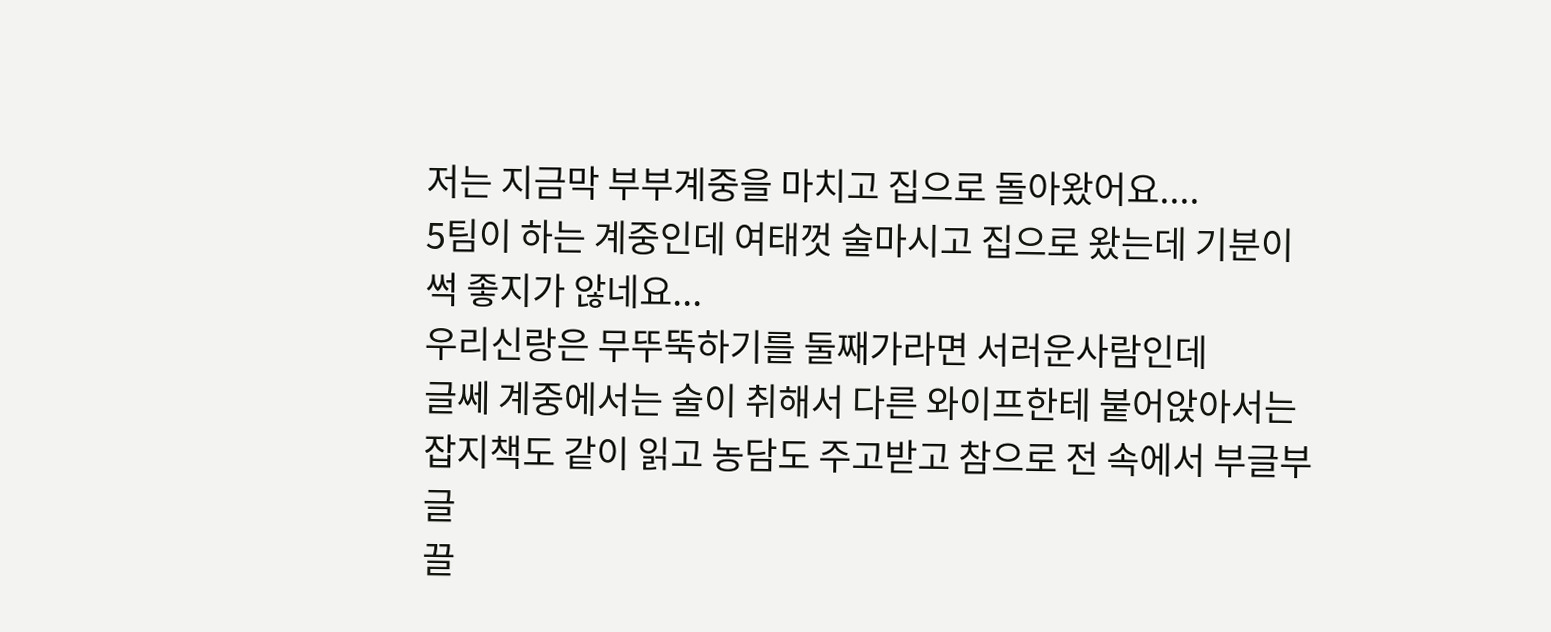저는 지금막 부부계중을 마치고 집으로 돌아왔어요....
5팀이 하는 계중인데 여태껏 술마시고 집으로 왔는데 기분이
썩 좋지가 않네요...
우리신랑은 무뚜뚝하기를 둘째가라면 서러운사람인데
글쎄 계중에서는 술이 취해서 다른 와이프한테 붙어앉아서는
잡지책도 같이 읽고 농담도 주고받고 참으로 전 속에서 부글부글
끌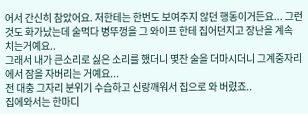어서 간신히 참았어요. 저한테는 한번도 보여주지 않던 행동이거든요... 그런것도 화가났는데 술먹다 병뚜껑을 그 와이프 한테 집어던지고 장난을 계속 치는거예요..
그래서 내가 큰소리로 싫은 소리를 했더니 몇잔 술을 더마시더니 그계중자리에서 잠을 자버리는 거예요...
전 대충 그자리 분위기 수습하고 신랑깨워서 집으로 와 버렸죠..
집에와서는 한마디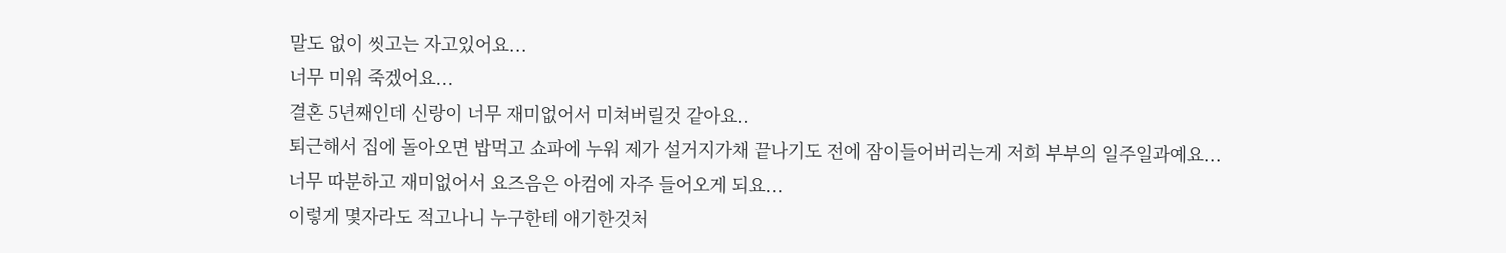말도 없이 씻고는 자고있어요...
너무 미워 죽겠어요...
결혼 5년째인데 신랑이 너무 재미없어서 미쳐버릴것 같아요..
퇴근해서 집에 돌아오면 밥먹고 쇼파에 누워 제가 설거지가채 끝나기도 전에 잠이들어버리는게 저희 부부의 일주일과예요...
너무 따분하고 재미없어서 요즈음은 아컴에 자주 들어오게 되요...
이렇게 몇자라도 적고나니 누구한테 애기한것처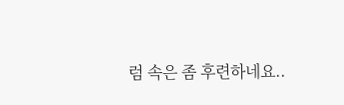럼 속은 좀 후련하네요..